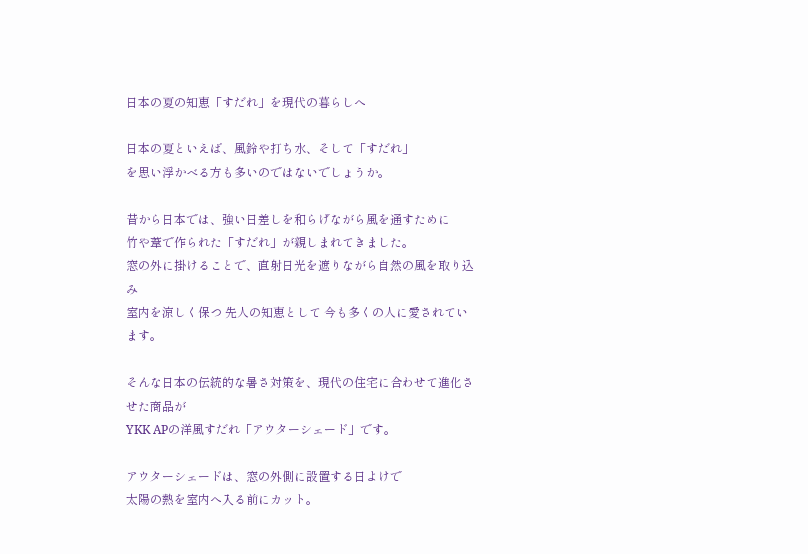日本の夏の知恵「すだれ」を現代の暮らしへ

日本の夏といえば、風鈴や打ち水、そして「すだれ」
を思い浮かべる方も多いのではないでしょうか。

昔から日本では、強い日差しを和らげながら風を通すために
竹や葦で作られた「すだれ」が親しまれてきました。
窓の外に掛けることで、直射日光を遮りながら自然の風を取り込み
室内を涼しく保つ 先人の知恵として 今も多くの人に愛されています。

そんな日本の伝統的な暑さ対策を、現代の住宅に合わせて進化させた商品が
YKK APの洋風すだれ「アウターシェード」です。

アウターシェードは、窓の外側に設置する日よけで
太陽の熱を室内へ入る前にカット。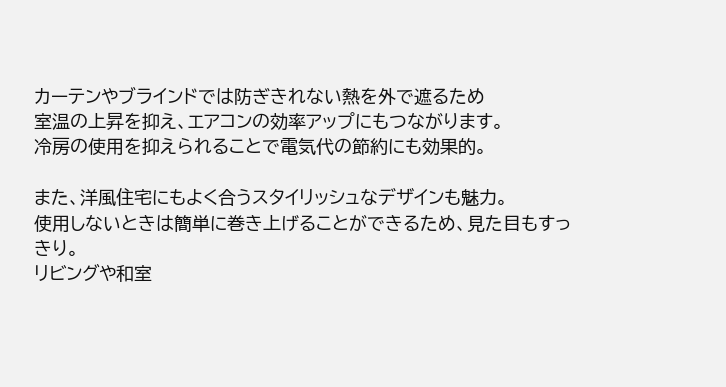カーテンやブラインドでは防ぎきれない熱を外で遮るため
室温の上昇を抑え、エアコンの効率アップにもつながります。
冷房の使用を抑えられることで電気代の節約にも効果的。

また、洋風住宅にもよく合うスタイリッシュなデザインも魅力。
使用しないときは簡単に巻き上げることができるため、見た目もすっきり。
リビングや和室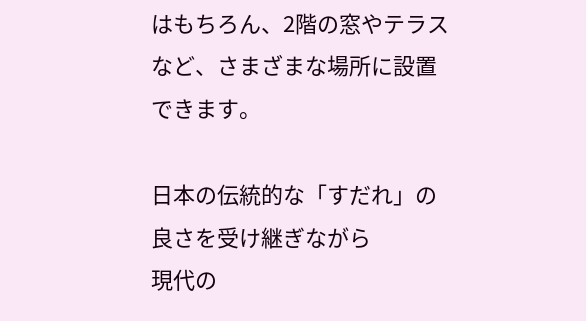はもちろん、2階の窓やテラスなど、さまざまな場所に設置できます。

日本の伝統的な「すだれ」の良さを受け継ぎながら
現代の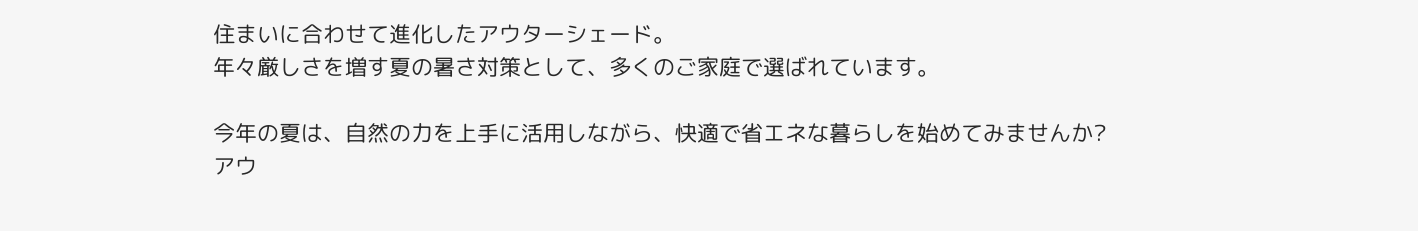住まいに合わせて進化したアウターシェード。
年々厳しさを増す夏の暑さ対策として、多くのご家庭で選ばれています。

今年の夏は、自然の力を上手に活用しながら、快適で省エネな暮らしを始めてみませんか?
アウ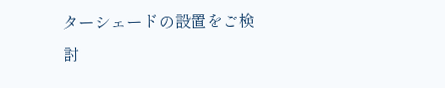ターシェードの設置をご検討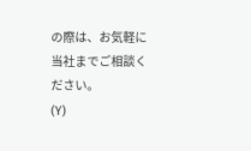の際は、お気軽に当社までご相談ください。
(Y)